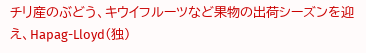チリ産のぶどう、キウイフルーツなど果物の出荷シーズンを迎え、Hapag-Lloyd(独)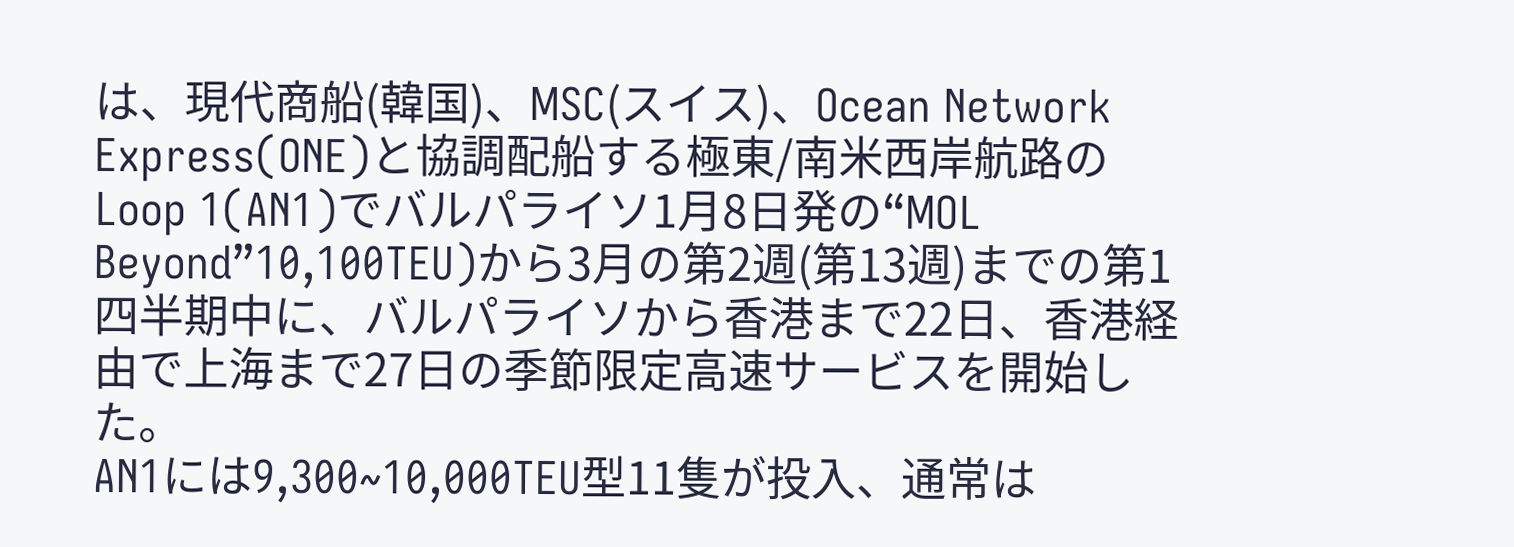は、現代商船(韓国)、MSC(スイス)、Ocean Network Express(ONE)と協調配船する極東/南米西岸航路のLoop 1(AN1)でバルパライソ1月8日発の“MOL Beyond”10,100TEU)から3月の第2週(第13週)までの第1四半期中に、バルパライソから香港まで22日、香港経由で上海まで27日の季節限定高速サービスを開始した。
AN1には9,300~10,000TEU型11隻が投入、通常は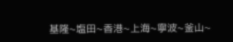基隆~塩田~香港~上海~寧波~釜山~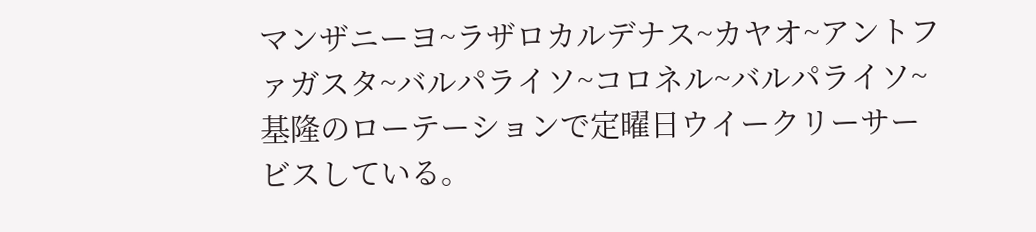マンザニーヨ~ラザロカルデナス~カヤオ~アントファガスタ~バルパライソ~コロネル~バルパライソ~基隆のローテーションで定曜日ウイークリーサービスしている。